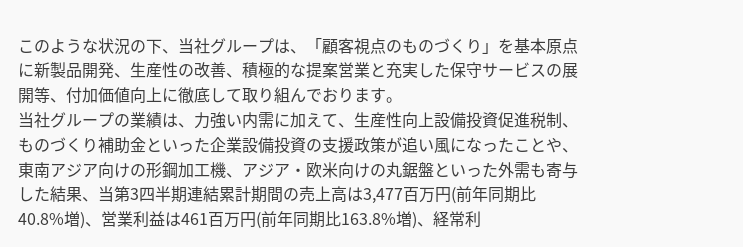このような状況の下、当社グループは、「顧客視点のものづくり」を基本原点に新製品開発、生産性の改善、積極的な提案営業と充実した保守サービスの展開等、付加価値向上に徹底して取り組んでおります。
当社グループの業績は、力強い内需に加えて、生産性向上設備投資促進税制、ものづくり補助金といった企業設備投資の支援政策が追い風になったことや、東南アジア向けの形鋼加工機、アジア・欧米向けの丸鋸盤といった外需も寄与した結果、当第3四半期連結累計期間の売上高は3,477百万円(前年同期比40.8%増)、営業利益は461百万円(前年同期比163.8%増)、経常利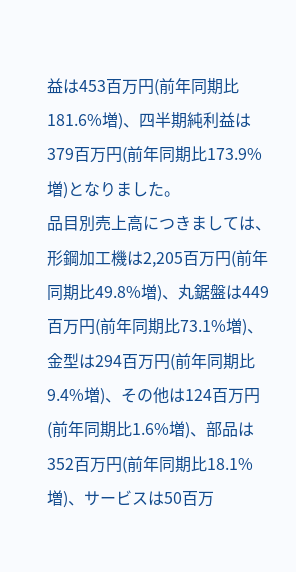益は453百万円(前年同期比181.6%増)、四半期純利益は379百万円(前年同期比173.9%増)となりました。
品目別売上高につきましては、形鋼加工機は2,205百万円(前年同期比49.8%増)、丸鋸盤は449百万円(前年同期比73.1%増)、金型は294百万円(前年同期比9.4%増)、その他は124百万円(前年同期比1.6%増)、部品は352百万円(前年同期比18.1%増)、サービスは50百万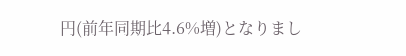円(前年同期比4.6%増)となりまし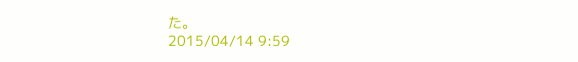た。
2015/04/14 9:59